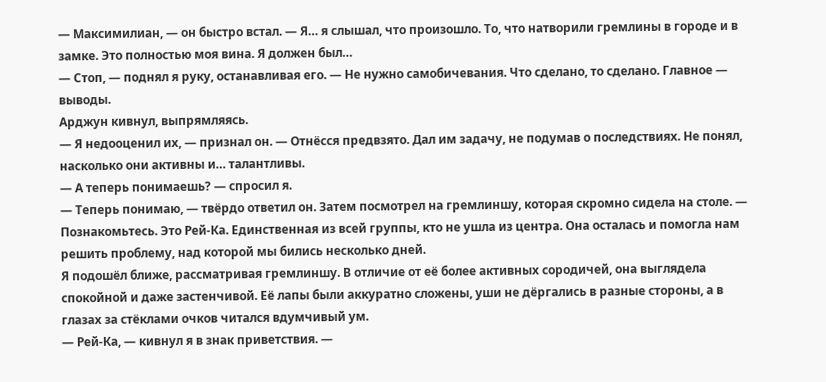— Максимилиан, — он быстро встал. — Я… я слышал, что произошло. То, что натворили гремлины в городе и в замке. Это полностью моя вина. Я должен был…
— Стоп, — поднял я руку, останавливая его. — Не нужно самобичевания. Что сделано, то сделано. Главное — выводы.
Арджун кивнул, выпрямляясь.
— Я недооценил их, — признал он. — Отнёсся предвзято. Дал им задачу, не подумав о последствиях. Не понял, насколько они активны и… талантливы.
— А теперь понимаешь? — спросил я.
— Теперь понимаю, — твёрдо ответил он. Затем посмотрел на гремлиншу, которая скромно сидела на столе. — Познакомьтесь. Это Рей-Ка. Единственная из всей группы, кто не ушла из центра. Она осталась и помогла нам решить проблему, над которой мы бились несколько дней.
Я подошёл ближе, рассматривая гремлиншу. В отличие от её более активных сородичей, она выглядела спокойной и даже застенчивой. Её лапы были аккуратно сложены, уши не дёргались в разные стороны, а в глазах за стёклами очков читался вдумчивый ум.
— Рей-Ка, — кивнул я в знак приветствия. —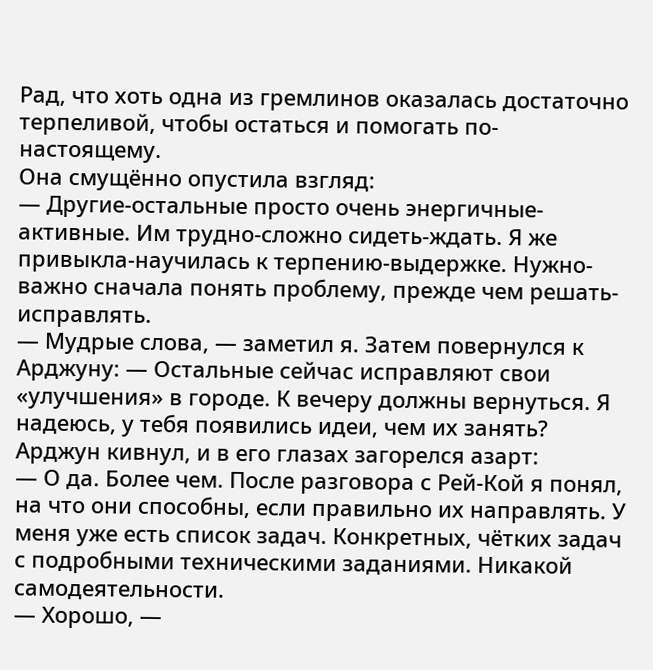Рад, что хоть одна из гремлинов оказалась достаточно терпеливой, чтобы остаться и помогать по-настоящему.
Она смущённо опустила взгляд:
— Другие-остальные просто очень энергичные-активные. Им трудно-сложно сидеть-ждать. Я же привыкла-научилась к терпению-выдержке. Нужно-важно сначала понять проблему, прежде чем решать-исправлять.
— Мудрые слова, — заметил я. Затем повернулся к Арджуну: — Остальные сейчас исправляют свои «улучшения» в городе. К вечеру должны вернуться. Я надеюсь, у тебя появились идеи, чем их занять?
Арджун кивнул, и в его глазах загорелся азарт:
— О да. Более чем. После разговора с Рей-Кой я понял, на что они способны, если правильно их направлять. У меня уже есть список задач. Конкретных, чётких задач с подробными техническими заданиями. Никакой самодеятельности.
— Хорошо, —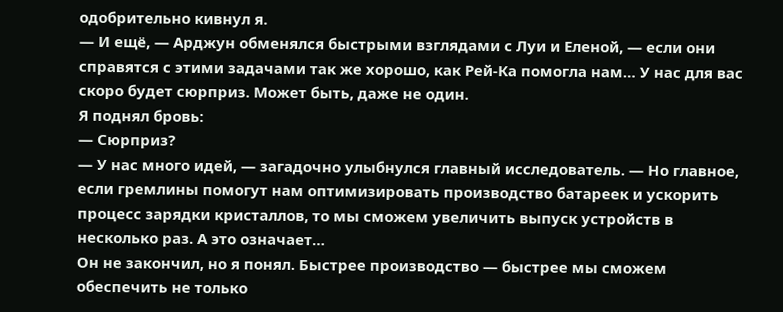одобрительно кивнул я.
— И ещё, — Арджун обменялся быстрыми взглядами с Луи и Еленой, — если они справятся с этими задачами так же хорошо, как Рей-Ка помогла нам… У нас для вас скоро будет сюрприз. Может быть, даже не один.
Я поднял бровь:
— Сюрприз?
— У нас много идей, — загадочно улыбнулся главный исследователь. — Но главное, если гремлины помогут нам оптимизировать производство батареек и ускорить процесс зарядки кристаллов, то мы сможем увеличить выпуск устройств в несколько раз. А это означает…
Он не закончил, но я понял. Быстрее производство — быстрее мы сможем обеспечить не только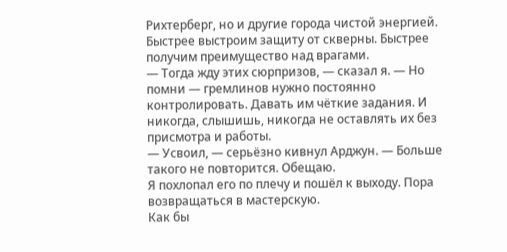Рихтерберг, но и другие города чистой энергией. Быстрее выстроим защиту от скверны. Быстрее получим преимущество над врагами.
— Тогда жду этих сюрпризов, — сказал я. — Но помни — гремлинов нужно постоянно контролировать. Давать им чёткие задания. И никогда, слышишь, никогда не оставлять их без присмотра и работы.
— Усвоил, — серьёзно кивнул Арджун. — Больше такого не повторится. Обещаю.
Я похлопал его по плечу и пошёл к выходу. Пора возвращаться в мастерскую.
Как бы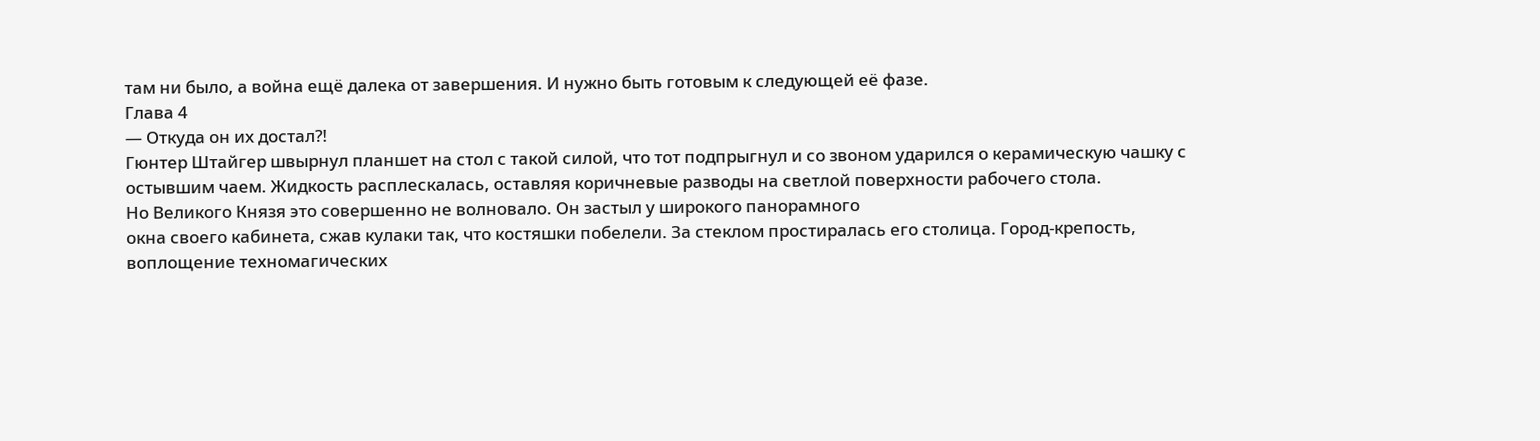там ни было, а война ещё далека от завершения. И нужно быть готовым к следующей её фазе.
Глава 4
— Откуда он их достал⁈
Гюнтер Штайгер швырнул планшет на стол с такой силой, что тот подпрыгнул и со звоном ударился о керамическую чашку с остывшим чаем. Жидкость расплескалась, оставляя коричневые разводы на светлой поверхности рабочего стола.
Но Великого Князя это совершенно не волновало. Он застыл у широкого панорамного
окна своего кабинета, сжав кулаки так, что костяшки побелели. За стеклом простиралась его столица. Город-крепость, воплощение техномагических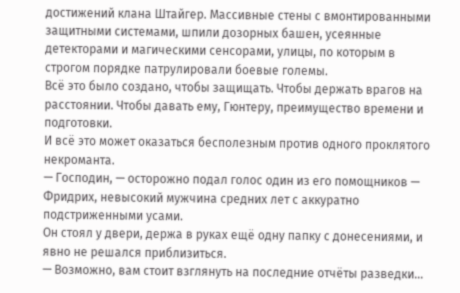достижений клана Штайгер. Массивные стены с вмонтированными защитными системами, шпили дозорных башен, усеянные детекторами и магическими сенсорами, улицы, по которым в строгом порядке патрулировали боевые големы.
Всё это было создано, чтобы защищать. Чтобы держать врагов на расстоянии. Чтобы давать ему, Гюнтеру, преимущество времени и подготовки.
И всё это может оказаться бесполезным против одного проклятого некроманта.
— Господин, — осторожно подал голос один из его помощников — Фридрих, невысокий мужчина средних лет с аккуратно подстриженными усами.
Он стоял у двери, держа в руках ещё одну папку с донесениями, и явно не решался приблизиться.
— Возможно, вам стоит взглянуть на последние отчёты разведки…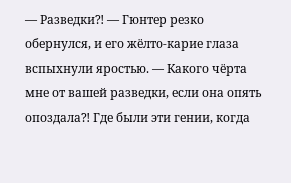— Разведки⁈ — Гюнтер резко обернулся, и его жёлто-карие глаза вспыхнули яростью. — Какого чёрта мне от вашей разведки, если она опять опоздала⁈ Где были эти гении, когда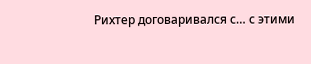Рихтер договаривался с… с этими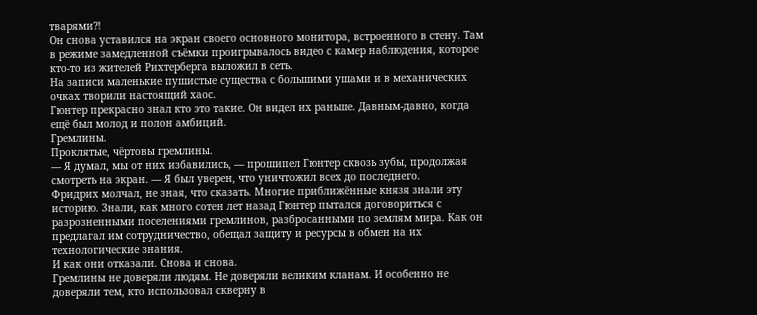тварями⁈
Он снова уставился на экран своего основного монитора, встроенного в стену. Там в режиме замедленной съёмки проигрывалось видео с камер наблюдения, которое кто-то из жителей Рихтерберга выложил в сеть.
На записи маленькие пушистые существа с большими ушами и в механических очках творили настоящий хаос.
Гюнтер прекрасно знал кто это такие. Он видел их раньше. Давным-давно, когда ещё был молод и полон амбиций.
Гремлины.
Проклятые, чёртовы гремлины.
— Я думал, мы от них избавились, — прошипел Гюнтер сквозь зубы, продолжая смотреть на экран. — Я был уверен, что уничтожил всех до последнего.
Фридрих молчал, не зная, что сказать. Многие приближённые князя знали эту историю. Знали, как много сотен лет назад Гюнтер пытался договориться с разрозненными поселениями гремлинов, разбросанными по землям мира. Как он предлагал им сотрудничество, обещал защиту и ресурсы в обмен на их технологические знания.
И как они отказали. Снова и снова.
Гремлины не доверяли людям. Не доверяли великим кланам. И особенно не доверяли тем, кто использовал скверну в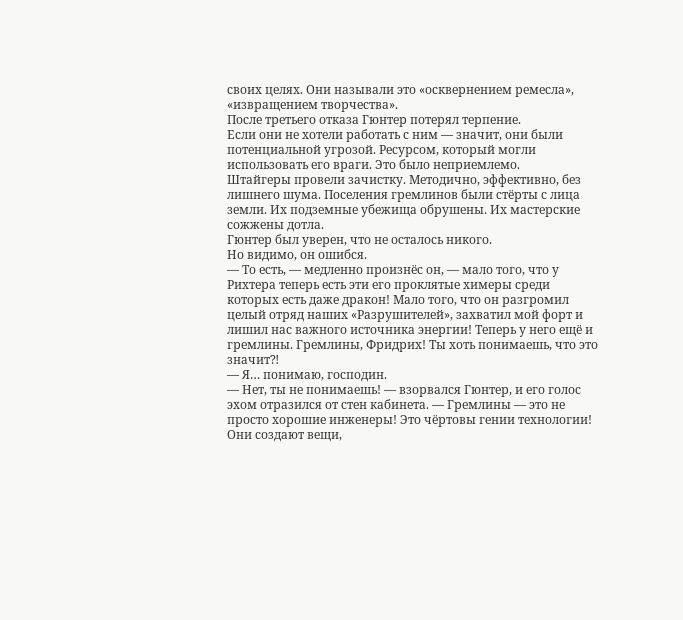своих целях. Они называли это «осквернением ремесла», «извращением творчества».
После третьего отказа Гюнтер потерял терпение.
Если они не хотели работать с ним — значит, они были потенциальной угрозой. Ресурсом, который могли использовать его враги. Это было неприемлемо.
Штайгеры провели зачистку. Методично, эффективно, без лишнего шума. Поселения гремлинов были стёрты с лица земли. Их подземные убежища обрушены. Их мастерские сожжены дотла.
Гюнтер был уверен, что не осталось никого.
Но видимо, он ошибся.
— То есть, — медленно произнёс он, — мало того, что у Рихтера теперь есть эти его проклятые химеры среди которых есть даже дракон! Мало того, что он разгромил целый отряд наших «Разрушителей», захватил мой форт и лишил нас важного источника энергии! Теперь у него ещё и гремлины. Гремлины, Фридрих! Ты хоть понимаешь, что это значит⁈
— Я… понимаю, господин.
— Нет, ты не понимаешь! — взорвался Гюнтер, и его голос эхом отразился от стен кабинета. — Гремлины — это не просто хорошие инженеры! Это чёртовы гении технологии! Они создают вещи,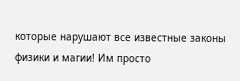которые нарушают все известные законы физики и магии! Им просто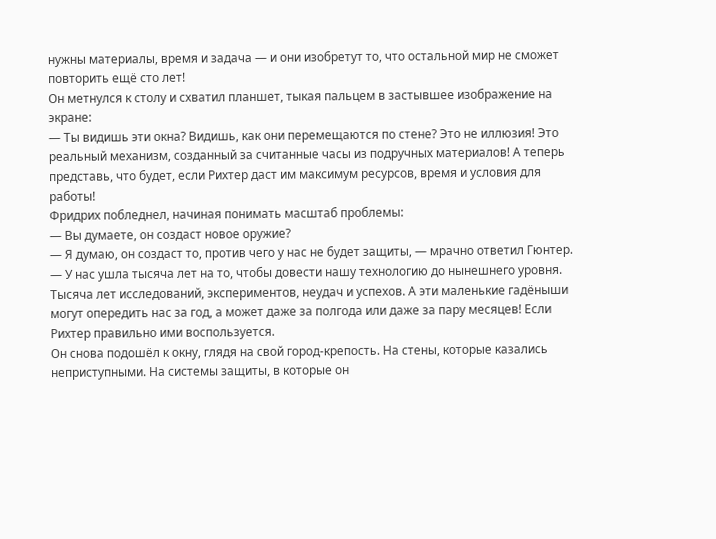нужны материалы, время и задача — и они изобретут то, что остальной мир не сможет повторить ещё сто лет!
Он метнулся к столу и схватил планшет, тыкая пальцем в застывшее изображение на экране:
— Ты видишь эти окна? Видишь, как они перемещаются по стене? Это не иллюзия! Это реальный механизм, созданный за считанные часы из подручных материалов! А теперь представь, что будет, если Рихтер даст им максимум ресурсов, время и условия для работы!
Фридрих побледнел, начиная понимать масштаб проблемы:
— Вы думаете, он создаст новое оружие?
— Я думаю, он создаст то, против чего у нас не будет защиты, — мрачно ответил Гюнтер. — У нас ушла тысяча лет на то, чтобы довести нашу технологию до нынешнего уровня. Тысяча лет исследований, экспериментов, неудач и успехов. А эти маленькие гадёныши могут опередить нас за год, а может даже за полгода или даже за пару месяцев! Если Рихтер правильно ими воспользуется.
Он снова подошёл к окну, глядя на свой город-крепость. На стены, которые казались неприступными. На системы защиты, в которые он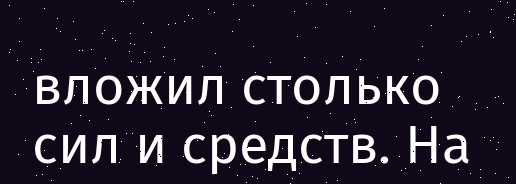вложил столько сил и средств. На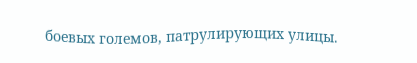боевых големов, патрулирующих улицы.